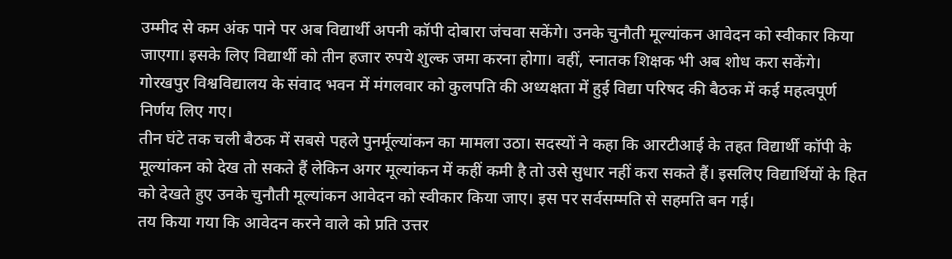उम्मीद से कम अंक पाने पर अब विद्यार्थी अपनी कॉपी दोबारा जंचवा सकेंगे। उनके चुनौती मूल्यांकन आवेदन को स्वीकार किया जाएगा। इसके लिए विद्यार्थी को तीन हजार रुपये शुल्क जमा करना होगा। वहीं, स्नातक शिक्षक भी अब शोध करा सकेंगे।
गोरखपुर विश्वविद्यालय के संवाद भवन में मंगलवार को कुलपति की अध्यक्षता में हुई विद्या परिषद की बैठक में कई महत्वपूर्ण निर्णय लिए गए।
तीन घंटे तक चली बैठक में सबसे पहले पुनर्मूल्यांकन का मामला उठा। सदस्यों ने कहा कि आरटीआई के तहत विद्यार्थी कॉपी के मूल्यांकन को देख तो सकते हैं लेकिन अगर मूल्यांकन में कहीं कमी है तो उसे सुधार नहीं करा सकते हैं। इसलिए विद्यार्थियों के हित को देखते हुए उनके चुनौती मूल्यांकन आवेदन को स्वीकार किया जाए। इस पर सर्वसम्मति से सहमति बन गई।
तय किया गया कि आवेदन करने वाले को प्रति उत्तर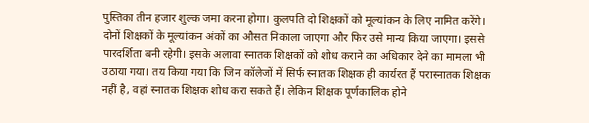पुस्तिका तीन हजार शुल्क जमा करना होगा। कुलपति दो शिक्षकों को मूल्यांकन के लिए नामित करेंगे। दोनों शिक्षकों के मूल्यांकन अंकों का औसत निकाला जाएगा और फिर उसे मान्य किया जाएगा। इससे पारदर्शिता बनी रहेगी। इसके अलावा स्नातक शिक्षकों को शोध कराने का अधिकार देने का मामला भी उठाया गया। तय किया गया कि जिन कॉलेजों में सिर्फ स्नातक शिक्षक ही कार्यरत हैं परास्नातक शिक्षक नहीं है, वहां स्नातक शिक्षक शोध करा सकते हैं। लेकिन शिक्षक पूर्णकालिक होने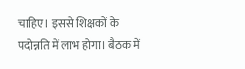चाहिए। इससे शिक्षकों के पदोन्नति में लाभ होगा। बैठक में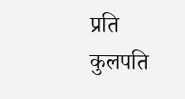प्रति कुलपति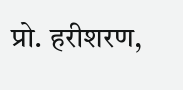प्रो. हरीशरण,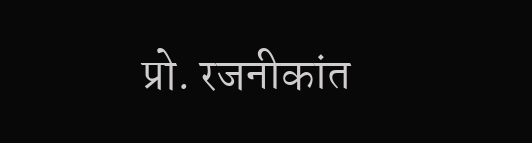प्रो. रजनीकांत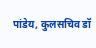पांडेय, कुलसचिव डॉ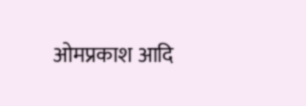ओमप्रकाश आदि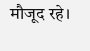मौजूद रहे।